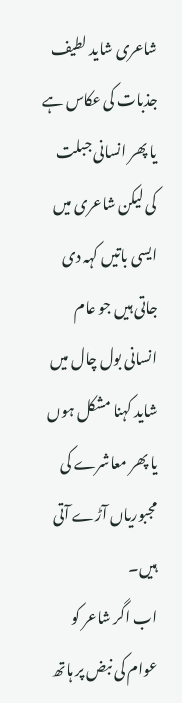شاعری شاید لطیف جذبات کی عکاس ہے یا پھر انسانی جبلت کی لیکن شاعری میں ایسی باتیں کہہ دی جاتی ہیں جو عام انسانی بول چال میں شاید کہنا مشکل ہوں یا پھر معاشرے کی مجبوریاں آڑے آتی ہیں۔
اب اگر شاعر کو عوام کی نبض پر ہاتھ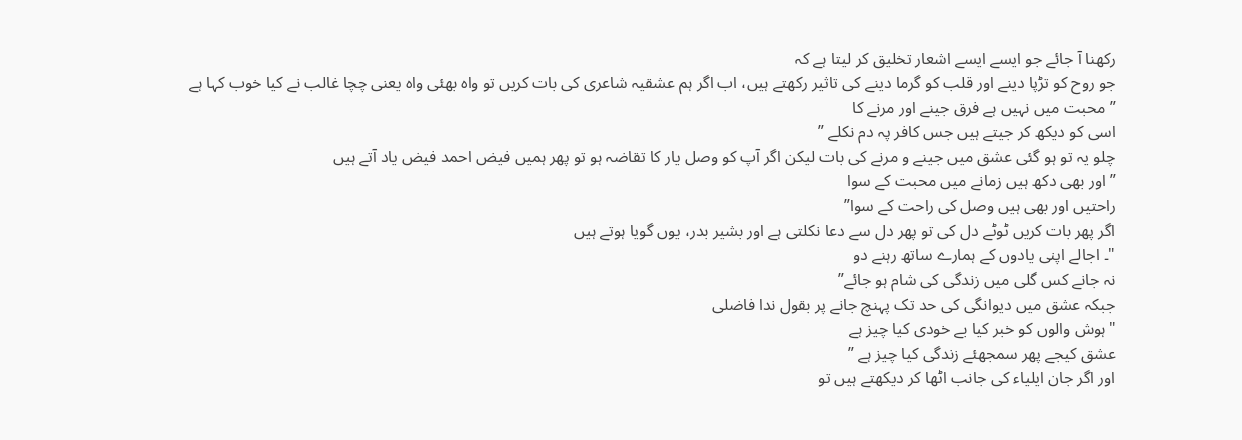رکھنا آ جائے جو ایسے ایسے اشعار تخلیق کر لیتا ہے کہ
جو روح کو تڑپا دینے اور قلب کو گرما دینے کی تاثیر رکھتے ہیں، اب اگر ہم عشقیہ شاعری کی بات کریں تو واہ بھئی واہ یعنی چچا غالب نے کیا خوب کہا ہے
” محبت میں نہیں ہے فرق جینے اور مرنے کا
اسی کو دیکھ کر جیتے ہیں جس کافر پہ دم نکلے ”
چلو یہ تو ہو گئی عشق میں جینے و مرنے کی بات لیکن اگر آپ کو وصل یار کا تقاضہ ہو تو پھر ہمیں فیض احمد فیض یاد آتے ہیں
” اور بھی دکھ ہیں زمانے میں محبت کے سوا
راحتیں اور بھی ہیں وصل کی راحت کے سوا”
اگر پھر بات کریں ٹوٹے دل کی تو پھر دل سے دعا نکلتی ہے اور بشیر بدر، یوں گویا ہوتے ہیں
"۔ اجالے اپنی یادوں کے ہمارے ساتھ رہنے دو
نہ جانے کس گلی میں زندگی کی شام ہو جائے”
جبکہ عشق میں دیوانگی کی حد تک پہنچ جانے پر بقول ندا فاضلی
"ہوش والوں کو خبر کیا بے خودی کیا چیز ہے
عشق کیجے پھر سمجھئے زندگی کیا چیز ہے ”
اور اگر جان ایلیاء کی جانب اٹھا کر دیکھتے ہیں تو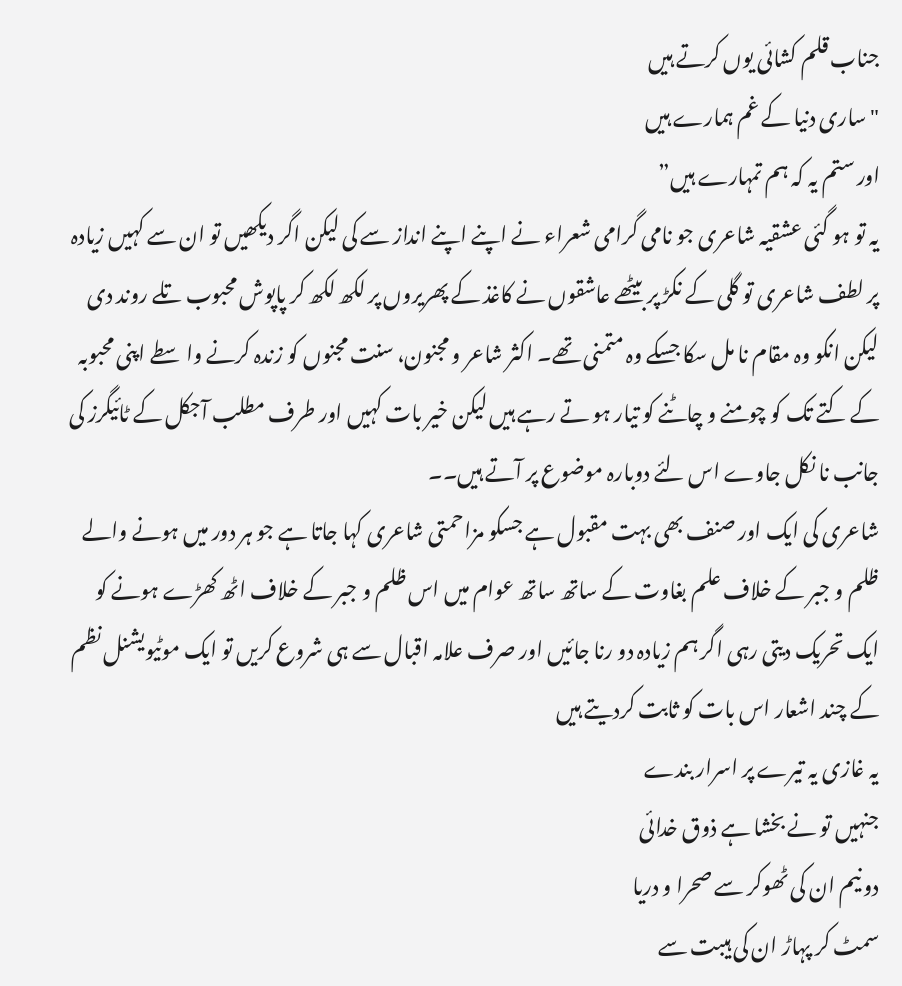جناب قلم کشائی یوں کرتے ہیں
"ساری دنیا کے غم ہمارے ہیں
اور ستم یہ کہ ہم تمہارے ہیں”
یہ تو ہو گئی عشقیہ شاعری جو نامی گرامی شعراء نے اپنے اپنے انداز سے کی لیکن اگر دیکھیں تو ان سے کہیں زیادہ پر لطف شاعری تو گلی کے نکڑ پر بیٹھے عاشقوں نے کاغذ کے پھریروں پر لکھ لکھ کر پاپوش محبوب تلے روند دی لیکن انکو وہ مقام نا مل سکا جسکے وہ متمنی تھے۔ اکثر شاعر و مجنون، سنت مجنوں کو زندہ کرنے واسطے اپنی محبوبہ کے کتے تک کو چومنے و چاٹنے کو تیار ہو تے رہے ہیں لیکن خیر بات کہیں اور طرف مطلب آجکل کے ٹائیگرز کی جانب نا نکل جاوے اس لئے دوبارہ موضوع پر آتے ہیں۔۔
شاعری کی ایک اور صنف بھی بہت مقبول ہے جسکو مزاحمتی شاعری کہا جاتا ہے جو ہر دور میں ہونے والے ظلم و جبر کے خلاف علم بغاوت کے ساتھ ساتھ عوام میں اس ظلم و جبر کے خلاف اٹھ کھڑے ہونے کو ایک تحریک دیتی رہی اگر ہم زیادہ دو رنا جائیں اور صرف علامہ اقبال سے ہی شروع کریں تو ایک موٹیویشنل نظم کے چند اشعار اس بات کو ثابت کردیتے ہیں
یہ غازی یہ تیرے پر اسرار بندے
جنہیں تو نے بخشا ہے ذوق خدائی
دو نیم ان کی ٹھوکر سے صحرا و دریا
سمٹ کر پہاڑ ان کی ہیبت سے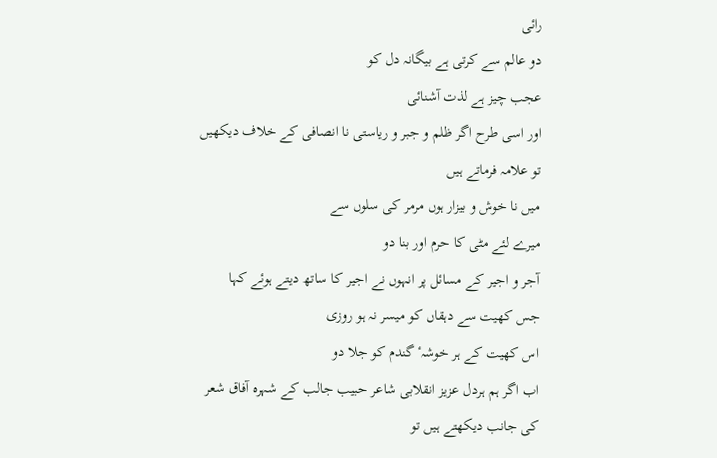رائی
دو عالم سے کرتی ہے بیگانہ دل کو
عجب چیز ہے لذت آشنائی
اور اسی طرح اگر ظلم و جبر و ریاستی نا انصافی کے خلاف دیکھیں تو علامہ فرماتے ہیں
میں نا خوش و بیزار ہوں مرمر کی سلوں سے
میرے لئے مٹی کا حرم اور بنا دو
آجر و اجیر کے مسائل پر انہوں نے اجیر کا ساتھ دیتے ہوئے کہا
جس کھیت سے دہقاں کو میسر نہ ہو روزی
اس کھیت کے ہر خوشہٴ گندم کو جلا دو
اب اگر ہم ہردل عزیز انقلابی شاعر حبیب جالب کے شہرہ آفاق شعر کی جانب دیکھتے ہیں تو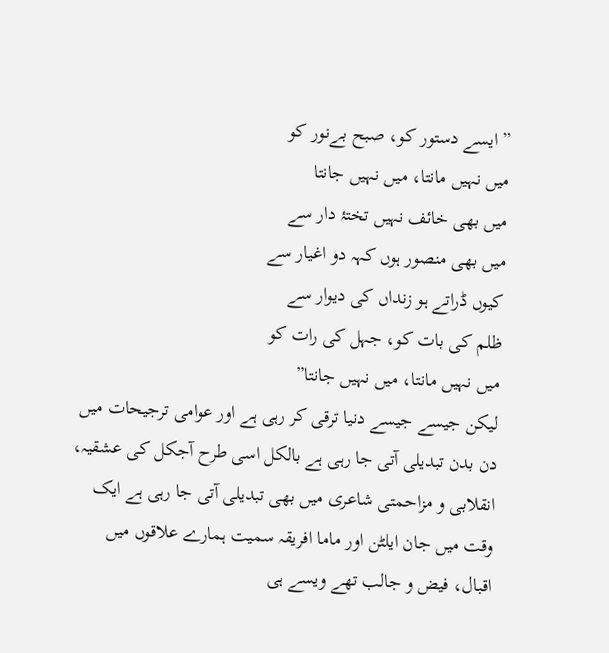” ایسے دستور کو، صبح بےنور کو
میں نہیں مانتا، میں نہیں جانتا
میں بھی خائف نہیں تختۂ دار سے
میں بھی منصور ہوں کہہ دو اغیار سے
کیوں ڈراتے ہو زنداں کی دیوار سے
ظلم کی بات کو، جہل کی رات کو
میں نہیں مانتا، میں نہیں جانتا”
لیکن جیسے جیسے دنیا ترقی کر رہی ہے اور عوامی ترجیحات میں دن بدن تبدیلی آتی جا رہی ہے بالکل اسی طرح آجکل کی عشقیہ، انقلابی و مزاحمتی شاعری میں بھی تبدیلی آتی جا رہی ہے ایک وقت میں جان ایلٹن اور ماما افریقہ سمیت ہمارے علاقوں میں اقبال، فیض و جالب تھے ویسے ہی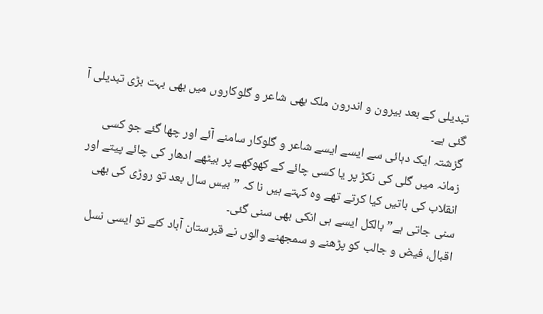تبدیلی کے بعد بیرون و اندرون ملک بھی شاعر و گلوکاروں میں بھی بہت بڑی تبدیلی آ گئی ہے۔
گزشتہ ایک دہائی سے ایسے ایسے شاعر و گلوکار سامنے آئے اور چھا گئے جو کسی زمانہ میں گلی کی نکڑ پر یا کسی چائے کے کھوکھے پر بیٹھے ادھار کی چائے پیتے اور انقلاب کی باتیں کیا کرتے تھے وہ کہتے ہیں نا کہ ” بیس سال بعد تو روڑی کی بھی سنی جاتی ہے” بالکل ایسے ہی انکی بھی سنی گئی۔
اقبال، فیض و جالب کو پڑھنے و سمجھنے والوں نے قبرستان آباد کئے تو ایسی نسل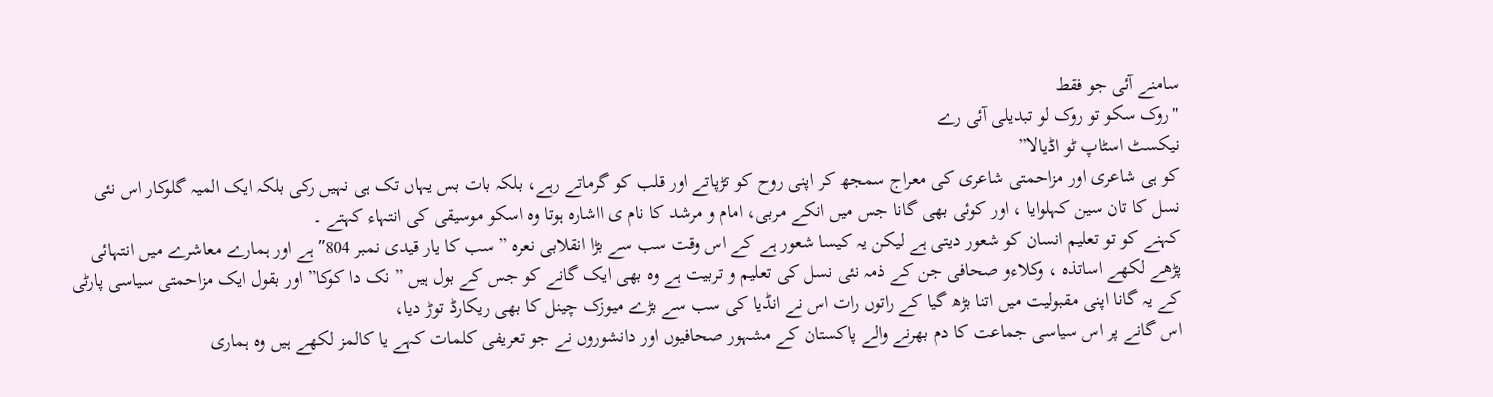سامنے آئی جو فقط
"روک سکو تو روک لو تبدیلی آئی رے
نیکسٹ اسٹاپ ٹو اڈیالا”
کو ہی شاعری اور مزاحمتی شاعری کی معراج سمجھ کر اپنی روح کو تڑپاتے اور قلب کو گرماتے رہے، بلکہ بات بس یہاں تک ہی نہیں رکی بلکہ ایک المیہ گلوکار اس نئی نسل کا تان سین کہلوایا ، اور کوئی بھی گانا جس میں انکے مربی، امام و مرشد کا نام ی ااشارہ ہوتا وہ اسکو موسیقی کی انتہاء کہتے ۔
کہنے کو تو تعلیم انسان کو شعور دیتی ہے لیکن یہ کیسا شعور ہے کے اس وقت سب سے بڑا انقلابی نعرہ ” سب کا یار قیدی نمبر 804″ ہے اور ہمارے معاشرے میں انتہائی پڑھے لکھے اساتذہ ، وکلاءو صحافی جن کے ذمہ نئی نسل کی تعلیم و تربیت ہے وہ بھی ایک گانے کو جس کے بول ہیں ” نک دا کوکا” اور بقول ایک مزاحمتی سیاسی پارٹی کے یہ گانا اپنی مقبولیت میں اتنا بڑھ گیا کے راتوں رات اس نے انڈیا کی سب سے بڑے میوزک چینل کا بھی ریکارڈ توڑ دیا،
اس گانے پر اس سیاسی جماعت کا دم بھرنے والے پاکستان کے مشہور صحافیوں اور دانشوروں نے جو تعریفی کلمات کہے یا کالمز لکھے ہیں وہ ہماری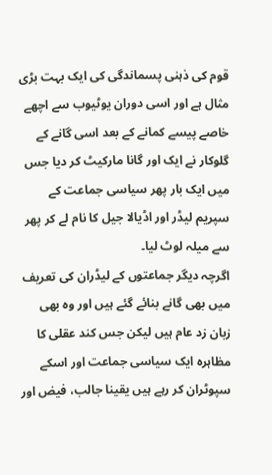قوم کی ذہنی پسماندگی کی ایک بہت بڑی مثال ہے اور اسی دوران یوٹیوب سے اچھے خاصے پیسے کمانے کے بعد اسی گانے کے گلوکار نے ایک اور گانا مارکیٹ کر دیا جس میں ایک بار پھر سیاسی جماعت کے سپریم لیڈر اور اڈیالا جیل کا نام لے کر پھر سے میلہ لوٹ لیا۔
اگرچہ دیگر جماعتوں کے لیڈران کی تعریف میں بھی گانے بنائے گئے ہیں اور وہ بھی زبان زد عام ہیں لیکن جس کند عقلی کا مظاہرہ ایک سیاسی جماعت اور اسکے سپوٹران کر رہے ہیں یقینا جالب، فیض اور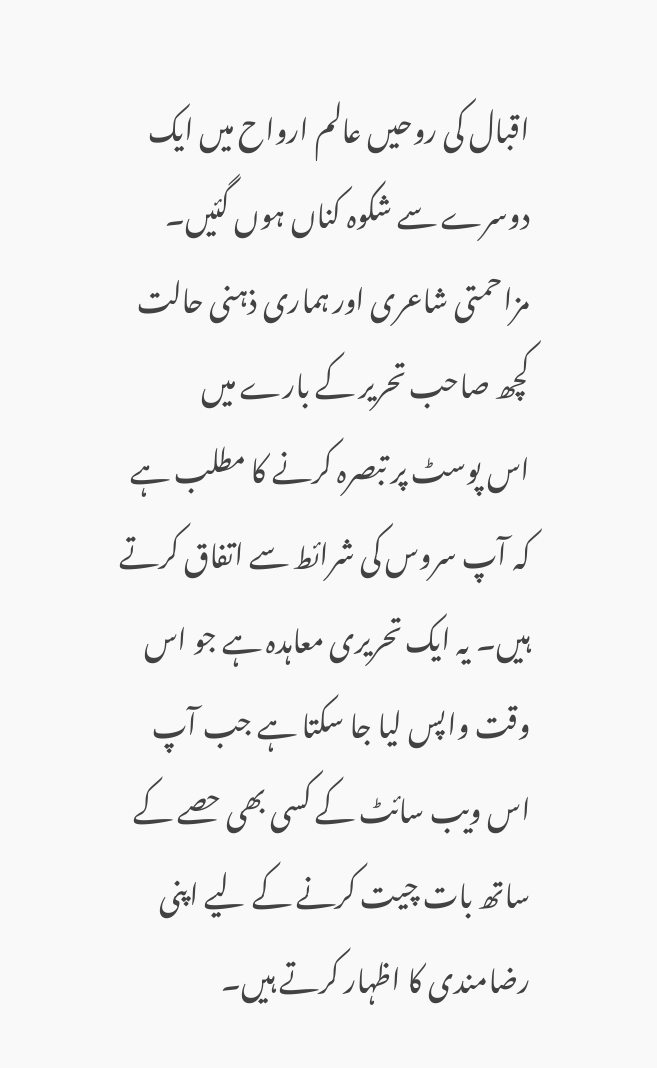اقبال کی روحیں عالم ارواح میں ایک دوسرے سے شکوہ کناں ہوں گئیں۔
مزاحمتی شاعری اور ہماری ذہنی حالت
کچھ صاحب تحریر کے بارے میں
اس پوسٹ پر تبصرہ کرنے کا مطلب ہے کہ آپ سروس کی شرائط سے اتفاق کرتے ہیں۔ یہ ایک تحریری معاہدہ ہے جو اس وقت واپس لیا جا سکتا ہے جب آپ اس ویب سائٹ کے کسی بھی حصے کے ساتھ بات چیت کرنے کے لیے اپنی رضامندی کا اظہار کرتے ہیں۔